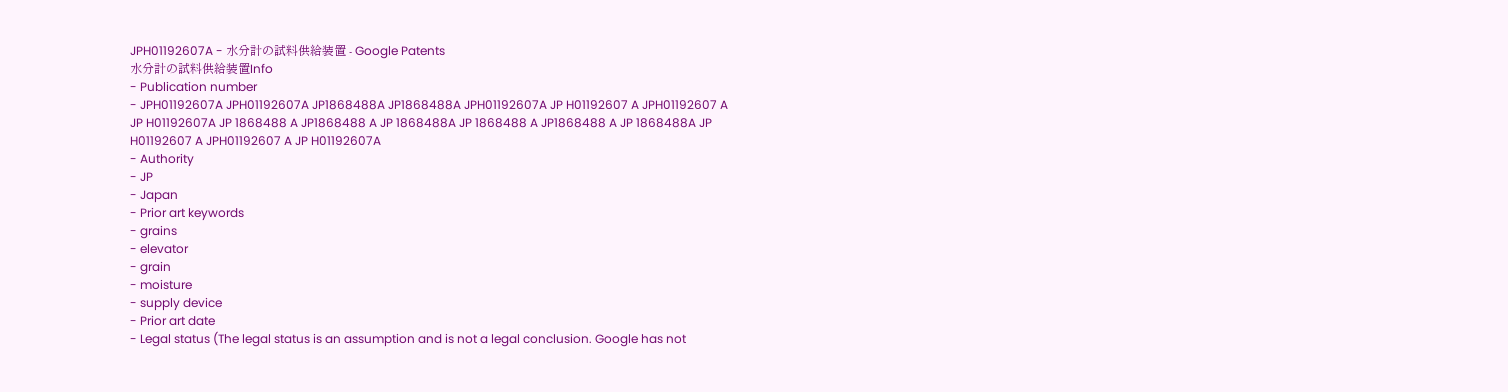JPH01192607A - 水分計の試料供給装置 - Google Patents
水分計の試料供給装置Info
- Publication number
- JPH01192607A JPH01192607A JP1868488A JP1868488A JPH01192607A JP H01192607 A JPH01192607 A JP H01192607A JP 1868488 A JP1868488 A JP 1868488A JP 1868488 A JP1868488 A JP 1868488A JP H01192607 A JPH01192607 A JP H01192607A
- Authority
- JP
- Japan
- Prior art keywords
- grains
- elevator
- grain
- moisture
- supply device
- Prior art date
- Legal status (The legal status is an assumption and is not a legal conclusion. Google has not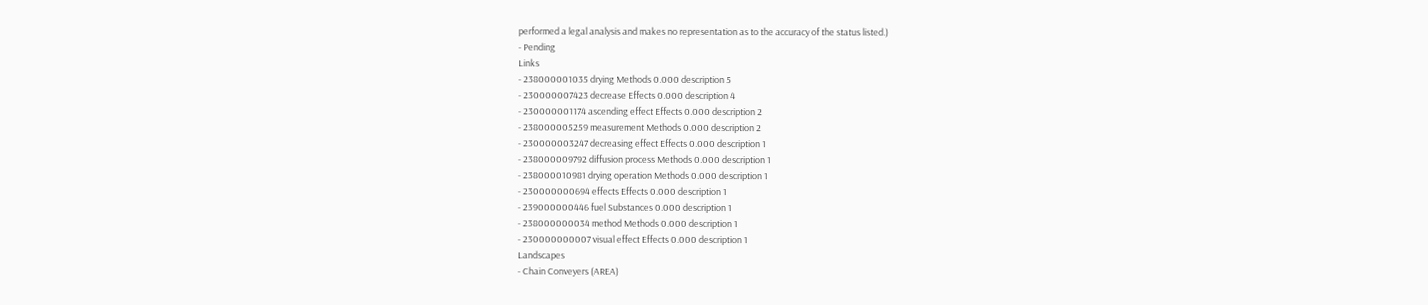performed a legal analysis and makes no representation as to the accuracy of the status listed.)
- Pending
Links
- 238000001035 drying Methods 0.000 description 5
- 230000007423 decrease Effects 0.000 description 4
- 230000001174 ascending effect Effects 0.000 description 2
- 238000005259 measurement Methods 0.000 description 2
- 230000003247 decreasing effect Effects 0.000 description 1
- 238000009792 diffusion process Methods 0.000 description 1
- 238000010981 drying operation Methods 0.000 description 1
- 230000000694 effects Effects 0.000 description 1
- 239000000446 fuel Substances 0.000 description 1
- 238000000034 method Methods 0.000 description 1
- 230000000007 visual effect Effects 0.000 description 1
Landscapes
- Chain Conveyers (AREA)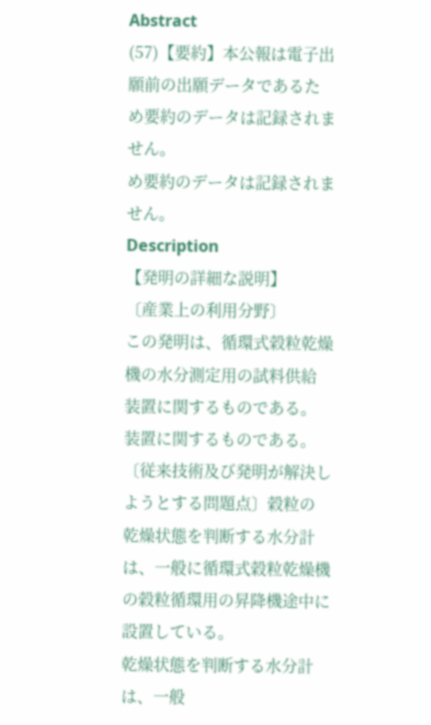Abstract
(57)【要約】本公報は電子出願前の出願データであるた
め要約のデータは記録されません。
め要約のデータは記録されません。
Description
【発明の詳細な説明】
〔産業上の利用分野〕
この発明は、循環式穀粒乾燥機の水分測定用の試料供給
装置に関するものである。
装置に関するものである。
〔従来技術及び発明が解決しようとする問題点〕穀粒の
乾燥状態を判断する水分計は、一般に循環式穀粒乾燥機
の穀粒循環用の昇降機途中に設置している。
乾燥状態を判断する水分計は、一般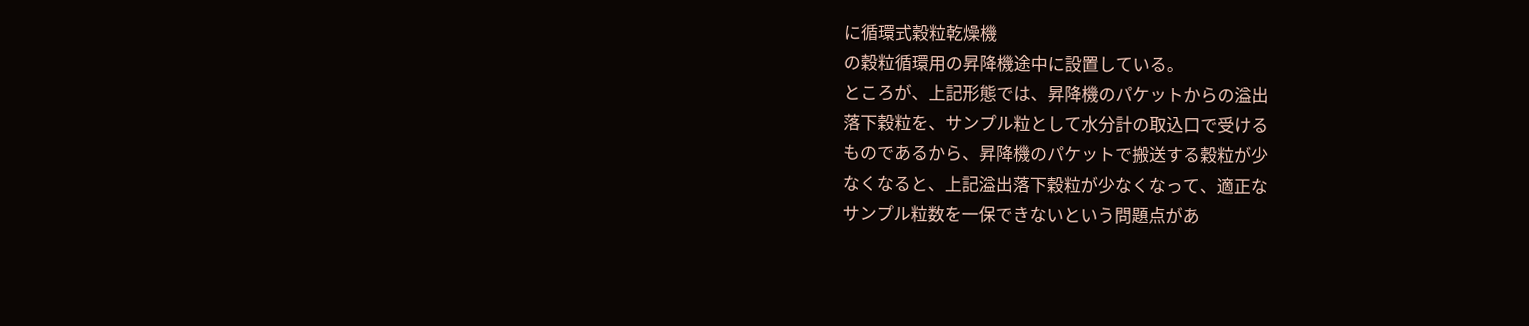に循環式穀粒乾燥機
の穀粒循環用の昇降機途中に設置している。
ところが、上記形態では、昇降機のパケットからの溢出
落下穀粒を、サンプル粒として水分計の取込口で受ける
ものであるから、昇降機のパケットで搬送する穀粒が少
なくなると、上記溢出落下穀粒が少なくなって、適正な
サンプル粒数を一保できないという問題点があ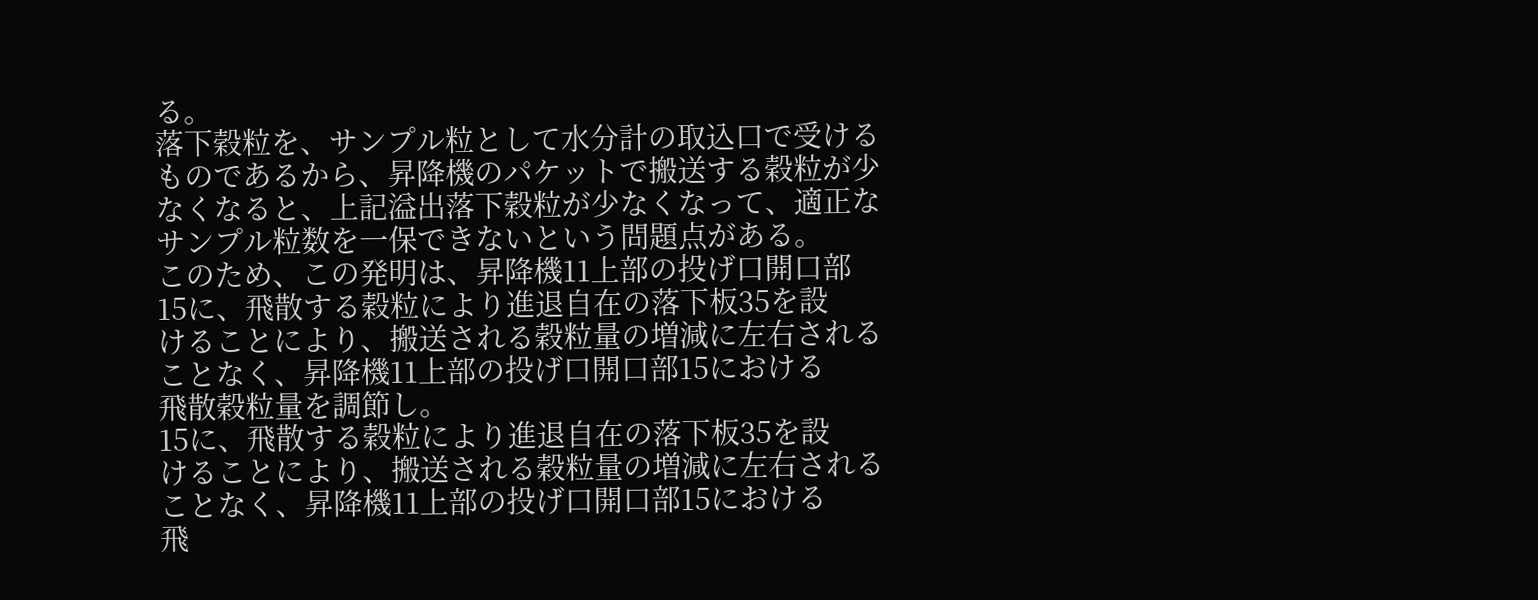る。
落下穀粒を、サンプル粒として水分計の取込口で受ける
ものであるから、昇降機のパケットで搬送する穀粒が少
なくなると、上記溢出落下穀粒が少なくなって、適正な
サンプル粒数を一保できないという問題点がある。
このため、この発明は、昇降機11上部の投げ口開口部
15に、飛散する穀粒により進退自在の落下板35を設
けることにより、搬送される穀粒量の増減に左右される
ことなく、昇降機11上部の投げ口開口部15における
飛散穀粒量を調節し。
15に、飛散する穀粒により進退自在の落下板35を設
けることにより、搬送される穀粒量の増減に左右される
ことなく、昇降機11上部の投げ口開口部15における
飛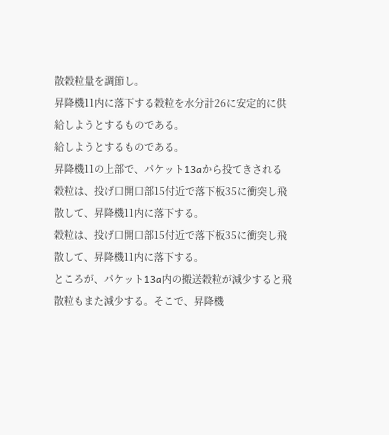散穀粒量を調節し。
昇降機11内に落下する穀粒を水分計26に安定的に供
給しようとするものである。
給しようとするものである。
昇降機11の上部で、パケット13aから投てきされる
穀粒は、投げ口開口部15付近で落下板35に衝突し飛
散して、昇降機11内に落下する。
穀粒は、投げ口開口部15付近で落下板35に衝突し飛
散して、昇降機11内に落下する。
ところが、パケット13a内の搬送穀粒が減少すると飛
散粒もまた減少する。そこで、昇降機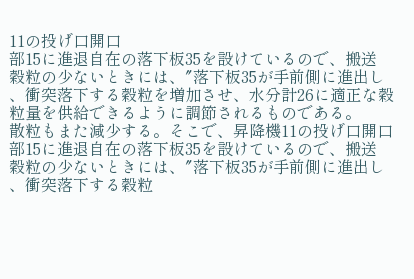11の投げ口開口
部15に進退自在の落下板35を設けているので、搬送
穀粒の少ないときには、″落下板35が手前側に進出し
、衝突落下する穀粒を増加させ、水分計26に適正な穀
粒量を供給できるように調節されるものである。
散粒もまた減少する。そこで、昇降機11の投げ口開口
部15に進退自在の落下板35を設けているので、搬送
穀粒の少ないときには、″落下板35が手前側に進出し
、衝突落下する穀粒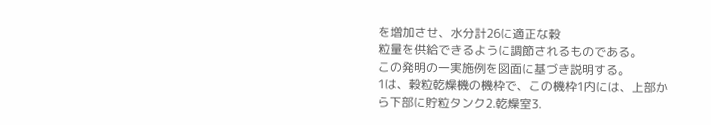を増加させ、水分計26に適正な穀
粒量を供給できるように調節されるものである。
この発明の一実施例を図面に基づき説明する。
1は、穀粒乾燥機の機枠で、この機枠1内には、上部か
ら下部に貯粒タンク2.乾燥室3.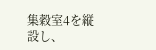集穀室4を縦設し、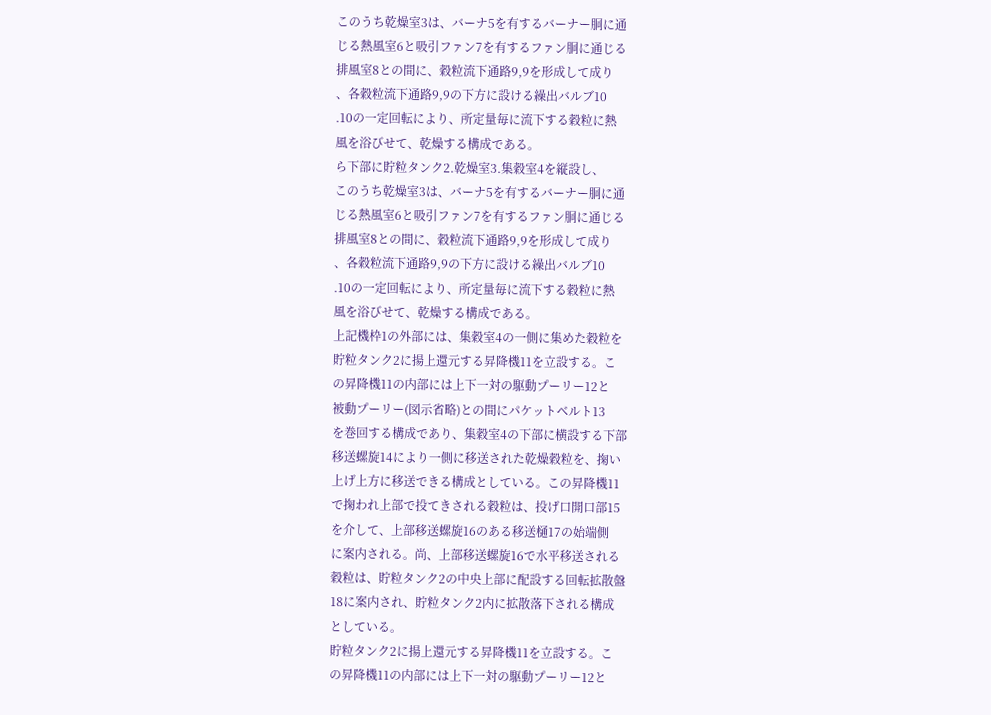このうち乾燥室3は、バーナ5を有するバーナー胴に通
じる熱風室6と吸引ファン7を有するファン胴に通じる
排風室8との間に、穀粒流下通路9,9を形成して成り
、各穀粒流下通路9,9の下方に設ける繰出バルブ10
.10の一定回転により、所定量毎に流下する穀粒に熱
風を浴びせて、乾燥する構成である。
ら下部に貯粒タンク2.乾燥室3.集穀室4を縦設し、
このうち乾燥室3は、バーナ5を有するバーナー胴に通
じる熱風室6と吸引ファン7を有するファン胴に通じる
排風室8との間に、穀粒流下通路9,9を形成して成り
、各穀粒流下通路9,9の下方に設ける繰出バルブ10
.10の一定回転により、所定量毎に流下する穀粒に熱
風を浴びせて、乾燥する構成である。
上記機枠1の外部には、集穀室4の一側に集めた穀粒を
貯粒タンク2に揚上還元する昇降機11を立設する。こ
の昇降機11の内部には上下一対の駆動プーリー12と
被動プーリー(図示省略)との間にパケットベルト13
を巻回する構成であり、集穀室4の下部に横設する下部
移送螺旋14により一側に移送された乾燥穀粒を、掬い
上げ上方に移送できる構成としている。この昇降機11
で掬われ上部で投てきされる穀粒は、投げ口開口部15
を介して、上部移送螺旋16のある移送樋17の始端側
に案内される。尚、上部移送螺旋16で水平移送される
穀粒は、貯粒タンク2の中央上部に配設する回転拡散盤
18に案内され、貯粒タンク2内に拡散落下される構成
としている。
貯粒タンク2に揚上還元する昇降機11を立設する。こ
の昇降機11の内部には上下一対の駆動プーリー12と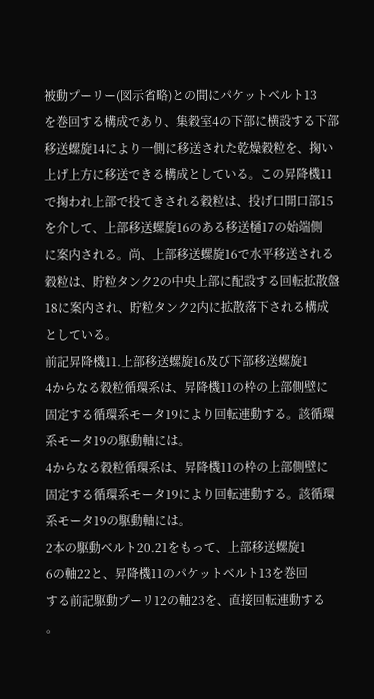被動プーリー(図示省略)との間にパケットベルト13
を巻回する構成であり、集穀室4の下部に横設する下部
移送螺旋14により一側に移送された乾燥穀粒を、掬い
上げ上方に移送できる構成としている。この昇降機11
で掬われ上部で投てきされる穀粒は、投げ口開口部15
を介して、上部移送螺旋16のある移送樋17の始端側
に案内される。尚、上部移送螺旋16で水平移送される
穀粒は、貯粒タンク2の中央上部に配設する回転拡散盤
18に案内され、貯粒タンク2内に拡散落下される構成
としている。
前記昇降機11.上部移送螺旋16及び下部移送螺旋1
4からなる穀粒循環系は、昇降機11の枠の上部側壁に
固定する循環系モータ19により回転連動する。該循環
系モータ19の駆動軸には。
4からなる穀粒循環系は、昇降機11の枠の上部側壁に
固定する循環系モータ19により回転連動する。該循環
系モータ19の駆動軸には。
2本の駆動ベルト20.21をもって、上部移送螺旋1
6の軸22と、昇降機11のパケットベルト13を巻回
する前記駆動プーリ12の軸23を、直接回転連動する
。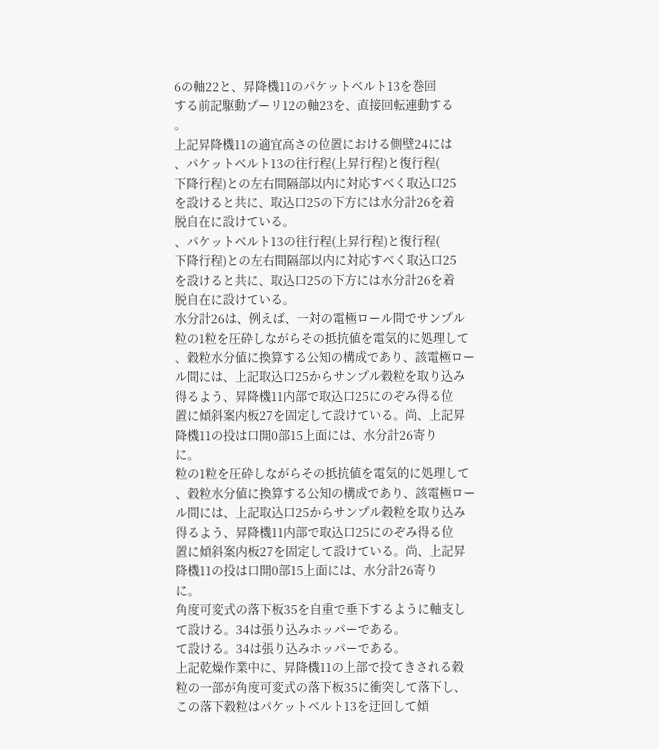6の軸22と、昇降機11のパケットベルト13を巻回
する前記駆動プーリ12の軸23を、直接回転連動する
。
上記昇降機11の適宜高さの位置における側壁24には
、パケットベルト13の往行程(上昇行程)と復行程(
下降行程)との左右間隔部以内に対応すべく取込口25
を設けると共に、取込口25の下方には水分計26を着
脱自在に設けている。
、パケットベルト13の往行程(上昇行程)と復行程(
下降行程)との左右間隔部以内に対応すべく取込口25
を設けると共に、取込口25の下方には水分計26を着
脱自在に設けている。
水分計26は、例えば、一対の電極ロール間でサンプル
粒の1粒を圧砕しながらその抵抗値を電気的に処理して
、穀粒水分値に換算する公知の構成であり、該電極ロー
ル間には、上記取込口25からサンプル穀粒を取り込み
得るよう、昇降機11内部で取込口25にのぞみ得る位
置に傾斜案内板27を固定して設けている。尚、上記昇
降機11の投は口開0部15上面には、水分計26寄り
に。
粒の1粒を圧砕しながらその抵抗値を電気的に処理して
、穀粒水分値に換算する公知の構成であり、該電極ロー
ル間には、上記取込口25からサンプル穀粒を取り込み
得るよう、昇降機11内部で取込口25にのぞみ得る位
置に傾斜案内板27を固定して設けている。尚、上記昇
降機11の投は口開0部15上面には、水分計26寄り
に。
角度可変式の落下板35を自重で垂下するように軸支し
て設ける。34は張り込みホッパーである。
て設ける。34は張り込みホッパーである。
上記乾燥作業中に、昇降機11の上部で投てきされる穀
粒の一部が角度可変式の落下板35に衝突して落下し、
この落下穀粒はパケットベルト13を迂回して傾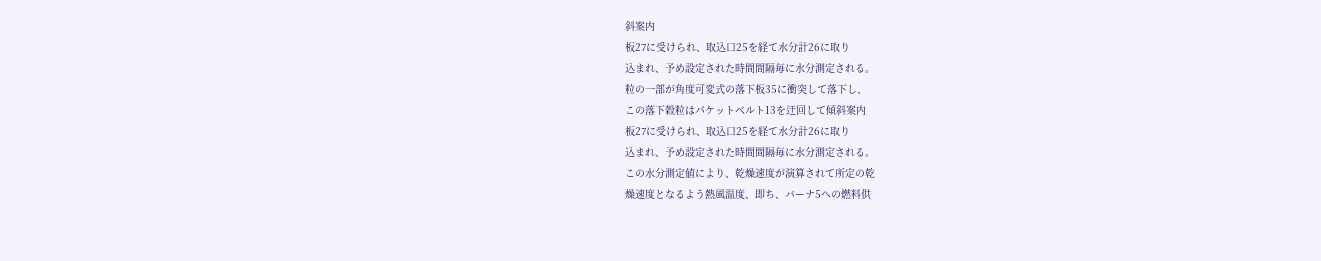斜案内
板27に受けられ、取込口25を経て水分計26に取り
込まれ、予め設定された時間間隔毎に水分測定される。
粒の一部が角度可変式の落下板35に衝突して落下し、
この落下穀粒はパケットベルト13を迂回して傾斜案内
板27に受けられ、取込口25を経て水分計26に取り
込まれ、予め設定された時間間隔毎に水分測定される。
この水分測定値により、乾燥速度が演算されて所定の乾
燥速度となるよう熱風温度、即ち、バーナ5への燃料供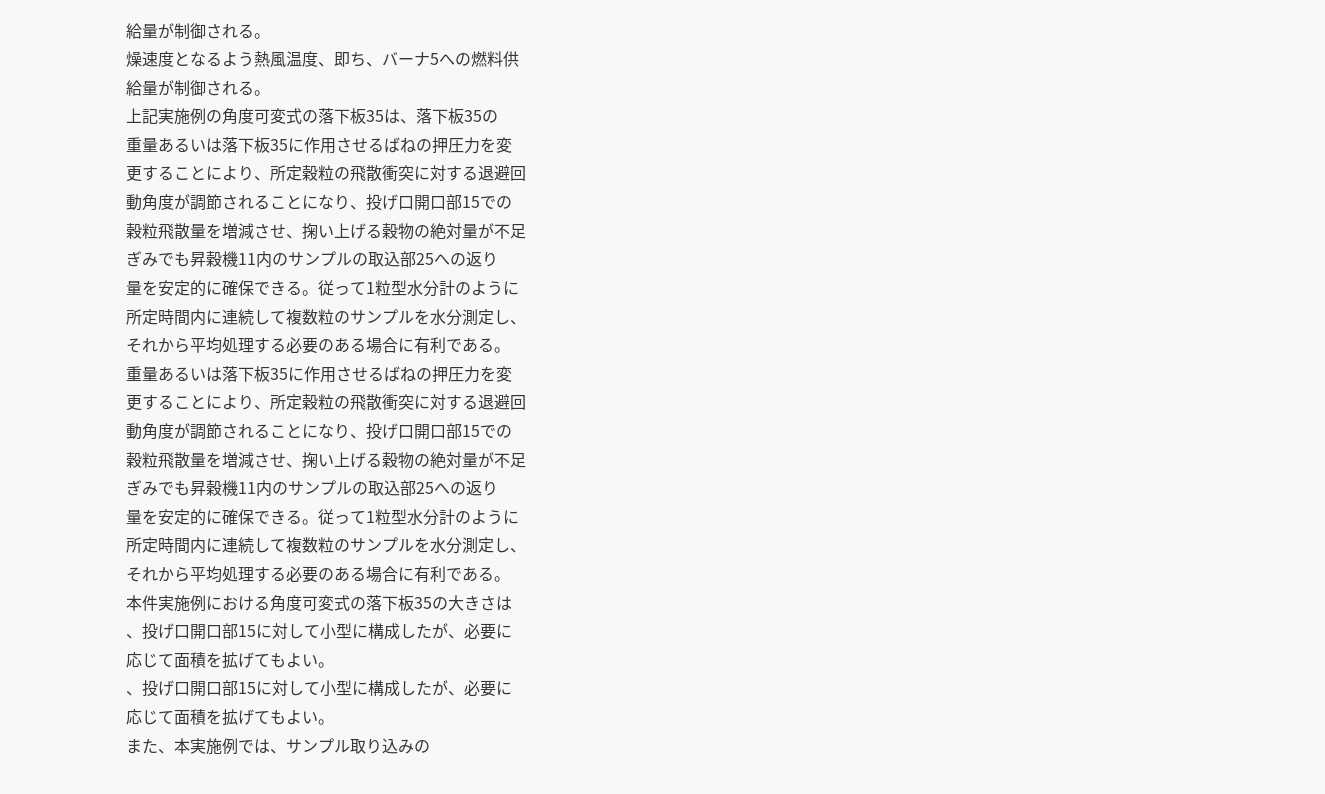給量が制御される。
燥速度となるよう熱風温度、即ち、バーナ5への燃料供
給量が制御される。
上記実施例の角度可変式の落下板35は、落下板35の
重量あるいは落下板35に作用させるばねの押圧力を変
更することにより、所定穀粒の飛散衝突に対する退避回
動角度が調節されることになり、投げ口開口部15での
穀粒飛散量を増減させ、掬い上げる穀物の絶対量が不足
ぎみでも昇穀機11内のサンプルの取込部25への返り
量を安定的に確保できる。従って1粒型水分計のように
所定時間内に連続して複数粒のサンプルを水分測定し、
それから平均処理する必要のある場合に有利である。
重量あるいは落下板35に作用させるばねの押圧力を変
更することにより、所定穀粒の飛散衝突に対する退避回
動角度が調節されることになり、投げ口開口部15での
穀粒飛散量を増減させ、掬い上げる穀物の絶対量が不足
ぎみでも昇穀機11内のサンプルの取込部25への返り
量を安定的に確保できる。従って1粒型水分計のように
所定時間内に連続して複数粒のサンプルを水分測定し、
それから平均処理する必要のある場合に有利である。
本件実施例における角度可変式の落下板35の大きさは
、投げ口開口部15に対して小型に構成したが、必要に
応じて面積を拡げてもよい。
、投げ口開口部15に対して小型に構成したが、必要に
応じて面積を拡げてもよい。
また、本実施例では、サンプル取り込みの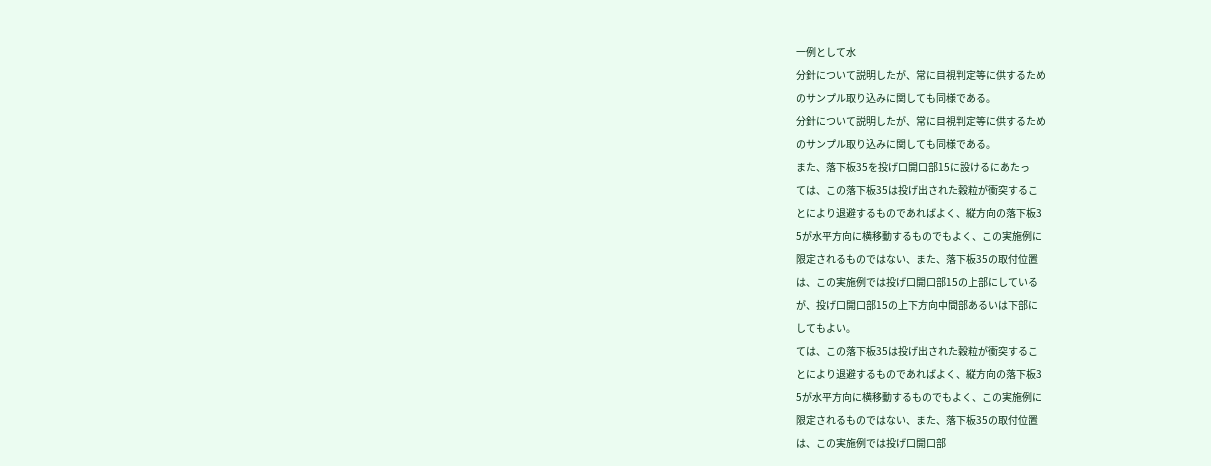一例として水
分針について説明したが、常に目視判定等に供するため
のサンプル取り込みに関しても同様である。
分針について説明したが、常に目視判定等に供するため
のサンプル取り込みに関しても同様である。
また、落下板35を投げ口開口部15に設けるにあたっ
ては、この落下板35は投げ出された穀粒が衝突するこ
とにより退避するものであればよく、縦方向の落下板3
5が水平方向に横移動するものでもよく、この実施例に
限定されるものではない、また、落下板35の取付位置
は、この実施例では投げ口開口部15の上部にしている
が、投げ口開口部15の上下方向中間部あるいは下部に
してもよい。
ては、この落下板35は投げ出された穀粒が衝突するこ
とにより退避するものであればよく、縦方向の落下板3
5が水平方向に横移動するものでもよく、この実施例に
限定されるものではない、また、落下板35の取付位置
は、この実施例では投げ口開口部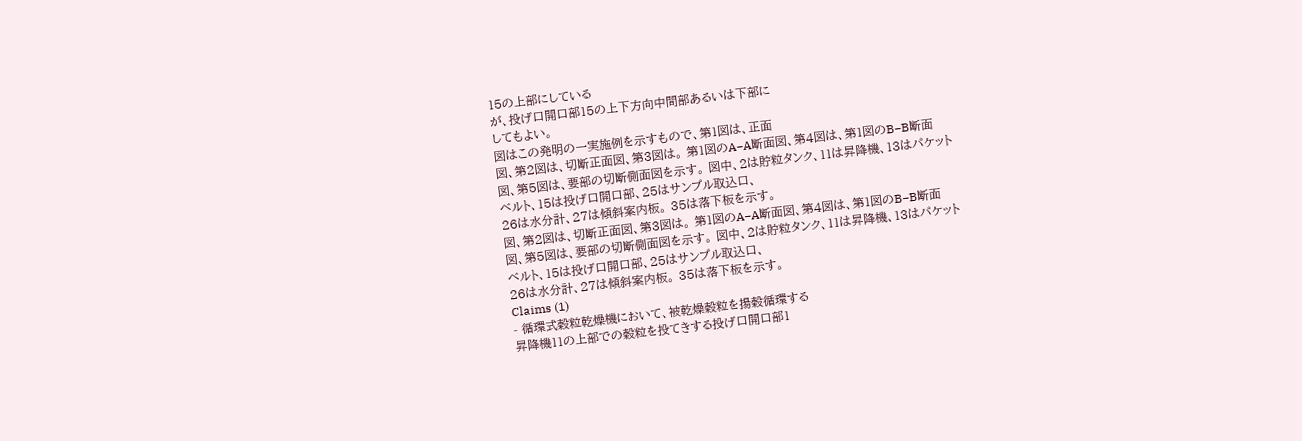15の上部にしている
が、投げ口開口部15の上下方向中間部あるいは下部に
してもよい。
図はこの発明の一実施例を示すもので、第1図は、正面
図、第2図は、切断正面図、第3図は。 第1図のA−A断面図、第4図は、第1図のB−B断面
図、第5図は、要部の切断側面図を示す。 図中、2は貯粒タンク、11は昇降機、13はパケット
ベルト、15は投げ口開口部、25はサンプル取込口、
26は水分計、27は傾斜案内板。 35は落下板を示す。
図、第2図は、切断正面図、第3図は。 第1図のA−A断面図、第4図は、第1図のB−B断面
図、第5図は、要部の切断側面図を示す。 図中、2は貯粒タンク、11は昇降機、13はパケット
ベルト、15は投げ口開口部、25はサンプル取込口、
26は水分計、27は傾斜案内板。 35は落下板を示す。
Claims (1)
- 循環式穀粒乾燥機において、被乾燥穀粒を揚穀循環する
昇降機11の上部での穀粒を投てきする投げ口開口部1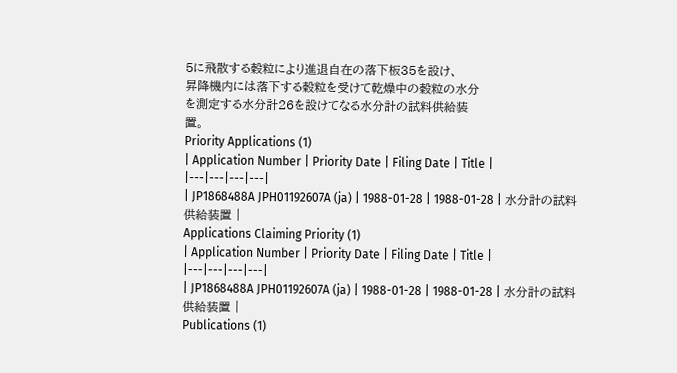5に飛散する穀粒により進退自在の落下板35を設け、
昇降機内には落下する穀粒を受けて乾燥中の穀粒の水分
を測定する水分計26を設けてなる水分計の試料供給装
置。
Priority Applications (1)
| Application Number | Priority Date | Filing Date | Title |
|---|---|---|---|
| JP1868488A JPH01192607A (ja) | 1988-01-28 | 1988-01-28 | 水分計の試料供給装置 |
Applications Claiming Priority (1)
| Application Number | Priority Date | Filing Date | Title |
|---|---|---|---|
| JP1868488A JPH01192607A (ja) | 1988-01-28 | 1988-01-28 | 水分計の試料供給装置 |
Publications (1)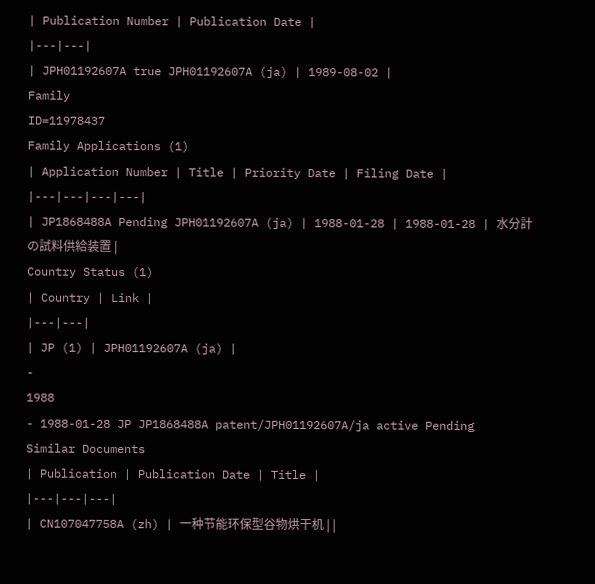| Publication Number | Publication Date |
|---|---|
| JPH01192607A true JPH01192607A (ja) | 1989-08-02 |
Family
ID=11978437
Family Applications (1)
| Application Number | Title | Priority Date | Filing Date |
|---|---|---|---|
| JP1868488A Pending JPH01192607A (ja) | 1988-01-28 | 1988-01-28 | 水分計の試料供給装置 |
Country Status (1)
| Country | Link |
|---|---|
| JP (1) | JPH01192607A (ja) |
-
1988
- 1988-01-28 JP JP1868488A patent/JPH01192607A/ja active Pending
Similar Documents
| Publication | Publication Date | Title |
|---|---|---|
| CN107047758A (zh) | 一种节能环保型谷物烘干机 | |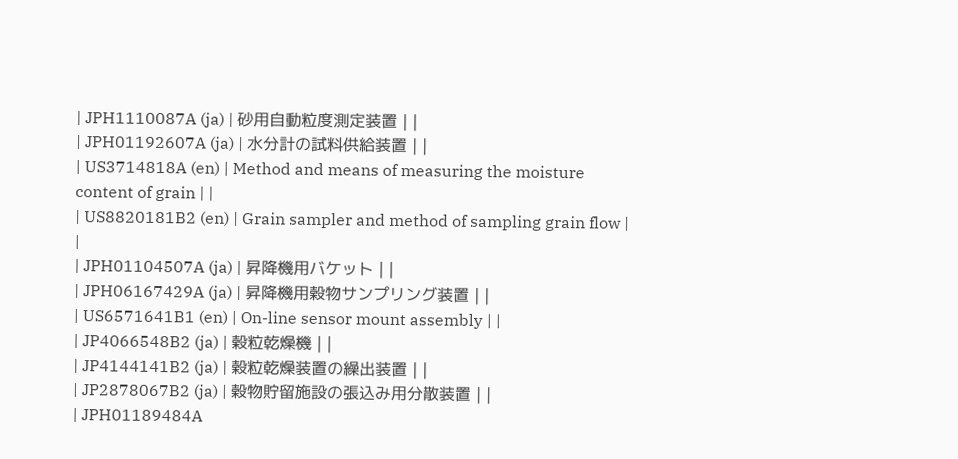| JPH1110087A (ja) | 砂用自動粒度測定装置 | |
| JPH01192607A (ja) | 水分計の試料供給装置 | |
| US3714818A (en) | Method and means of measuring the moisture content of grain | |
| US8820181B2 (en) | Grain sampler and method of sampling grain flow | |
| JPH01104507A (ja) | 昇降機用バケット | |
| JPH06167429A (ja) | 昇降機用穀物サンプリング装置 | |
| US6571641B1 (en) | On-line sensor mount assembly | |
| JP4066548B2 (ja) | 穀粒乾燥機 | |
| JP4144141B2 (ja) | 穀粒乾燥装置の繰出装置 | |
| JP2878067B2 (ja) | 穀物貯留施設の張込み用分散装置 | |
| JPH01189484A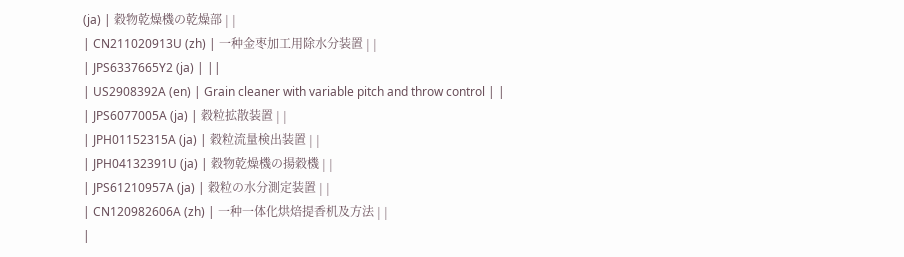(ja) | 穀物乾燥機の乾燥部 | |
| CN211020913U (zh) | 一种金枣加工用除水分装置 | |
| JPS6337665Y2 (ja) | ||
| US2908392A (en) | Grain cleaner with variable pitch and throw control | |
| JPS6077005A (ja) | 穀粒拡散装置 | |
| JPH01152315A (ja) | 穀粒流量検出装置 | |
| JPH04132391U (ja) | 穀物乾燥機の揚穀機 | |
| JPS61210957A (ja) | 穀粒の水分測定装置 | |
| CN120982606A (zh) | 一种一体化烘焙提香机及方法 | |
|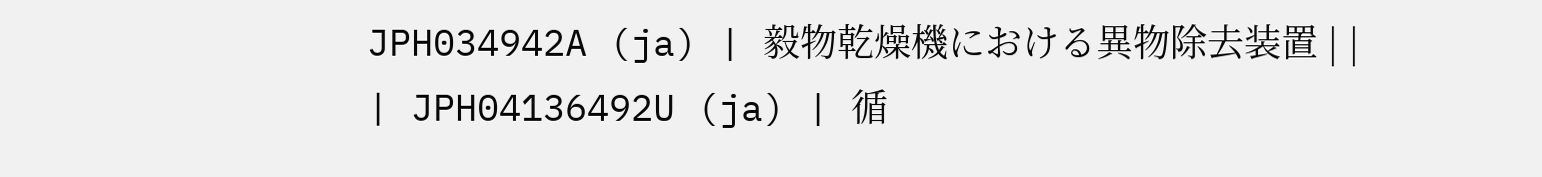JPH034942A (ja) | 毅物乾燥機における異物除去装置 | |
| JPH04136492U (ja) | 循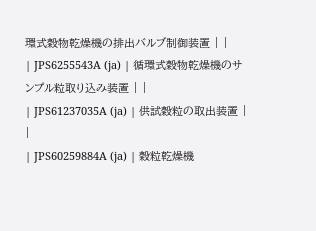環式穀物乾燥機の排出バルブ制御装置 | |
| JPS6255543A (ja) | 循環式穀物乾燥機のサンプル粒取り込み装置 | |
| JPS61237035A (ja) | 供試穀粒の取出装置 | |
| JPS60259884A (ja) | 穀粒乾燥機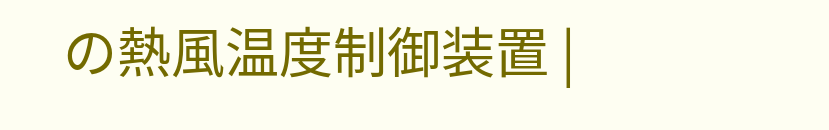の熱風温度制御装置 |